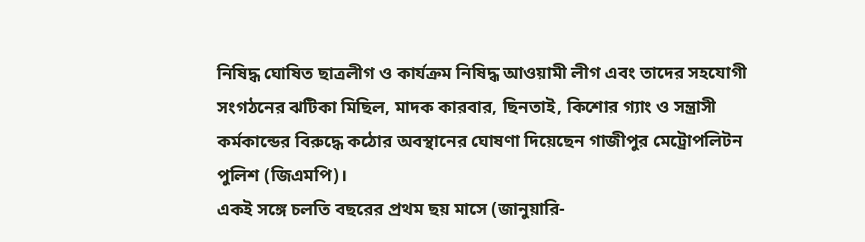নিষিদ্ধ ঘোষিত ছাত্রলীগ ও কার্যক্রম নিষিদ্ধ আওয়ামী লীগ এবং তাদের সহযোগী সংগঠনের ঝটিকা মিছিল, মাদক কারবার, ছিনতাই, কিশোর গ্যাং ও সন্ত্রাসী কর্মকান্ডের বিরুদ্ধে কঠোর অবস্থানের ঘোষণা দিয়েছেন গাজীপুর মেট্রোপলিটন পুলিশ (জিএমপি)।
একই সঙ্গে চলতি বছরের প্রথম ছয় মাসে (জানুয়ারি-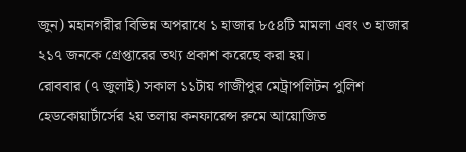জুন) মহানগরীর বিভিন্ন অপরাধে ১ হাজার ৮৫৪টি মামলা এবং ৩ হাজার ২১৭ জনকে গ্রেপ্তারের তথ্য প্রকাশ করেছে করা হয়।
রোববার (৭ জুলাই) সকাল ১১টায় গাজীপুর মেট্রাপলিটন পুলিশ হেডকোয়ার্টার্সের ২য় তলায় কনফারেন্স রুমে আয়োজিত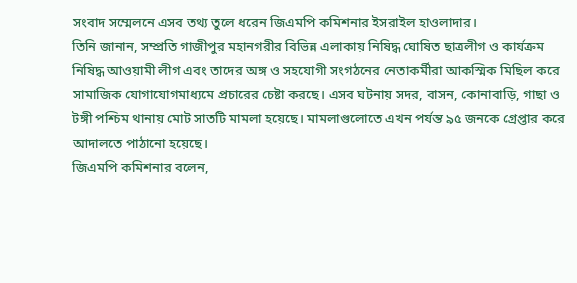সংবাদ সম্মেলনে এসব তথ্য তুলে ধরেন জিএমপি কমিশনার ইসরাইল হাওলাদার।
তিনি জানান, সম্প্রতি গাজীপুর মহানগরীর বিভিন্ন এলাকায় নিষিদ্ধ ঘোষিত ছাত্রলীগ ও কার্যক্রম নিষিদ্ধ আওয়ামী লীগ এবং তাদের অঙ্গ ও সহযোগী সংগঠনের নেতাকর্মীরা আকস্মিক মিছিল করে সামাজিক যোগাযোগমাধ্যমে প্রচারের চেষ্টা করছে। এসব ঘটনায় সদর, বাসন, কোনাবাড়ি, গাছা ও টঙ্গী পশ্চিম থানায় মোট সাতটি মামলা হয়েছে। মামলাগুলোতে এখন পর্যন্ত ৯৫ জনকে গ্রেপ্তার করে আদালতে পাঠানো হয়েছে।
জিএমপি কমিশনার বলেন,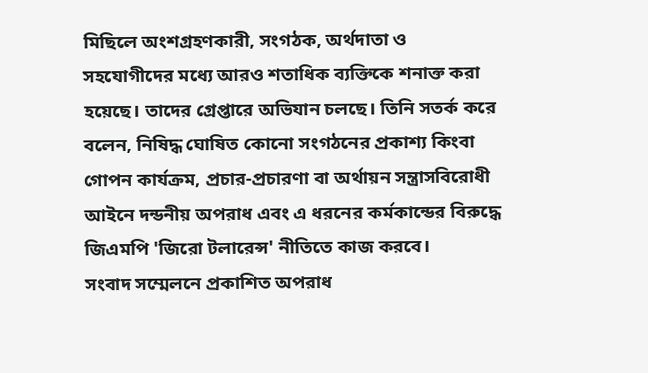মিছিলে অংশগ্রহণকারী, সংগঠক, অর্থদাতা ও সহযোগীদের মধ্যে আরও শতাধিক ব্যক্তিকে শনাক্ত করা হয়েছে। তাদের গ্রেপ্তারে অভিযান চলছে। তিনি সতর্ক করে বলেন, নিষিদ্ধ ঘোষিত কোনো সংগঠনের প্রকাশ্য কিংবা গোপন কার্যক্রম, প্রচার-প্রচারণা বা অর্থায়ন সন্ত্রাসবিরোধী আইনে দন্ডনীয় অপরাধ এবং এ ধরনের কর্মকান্ডের বিরুদ্ধে জিএমপি 'জিরো টলারেন্স' নীতিতে কাজ করবে।
সংবাদ সম্মেলনে প্রকাশিত অপরাধ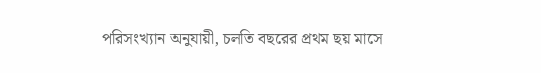পরিসংখ্যান অনুযায়ী, চলতি বছরের প্রথম ছয় মাসে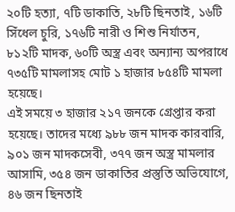২০টি হত্যা, ৭টি ডাকাতি, ২৮টি ছিনতাই, ১৬টি সিঁধেল চুরি, ১৭৬টি নারী ও শিশু নির্যাতন, ৮১২টি মাদক, ৬০টি অস্ত্র এবং অন্যান্য অপরাধে ৭৩৫টি মামলাসহ মোট ১ হাজার ৮৫৪টি মামলা হয়েছে।
এই সময়ে ৩ হাজার ২১৭ জনকে গ্রেপ্তার করা হয়েছে। তাদের মধ্যে ৯৮৮ জন মাদক কারবারি, ৯০১ জন মাদকসেবী, ৩৭৭ জন অস্ত্র মামলার আসামি, ৩৫৪ জন ডাকাতির প্রস্তুতি অভিযোগে, ৪৬ জন ছিনতাই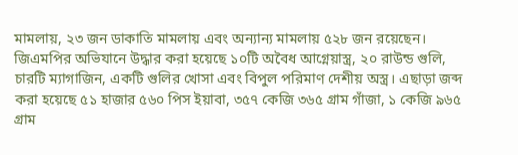মামলায়, ২৩ জন ডাকাতি মামলায় এবং অন্যান্য মামলায় ৫২৮ জন রয়েছেন।
জিএমপির অভিযানে উদ্ধার করা হয়েছে ১০টি অবৈধ আগ্নেয়াস্ত্র, ২০ রাউন্ড গুলি, চারটি ম্যাগাজিন, একটি গুলির খোসা এবং বিপুল পরিমাণ দেশীয় অস্ত্র। এছাড়া জব্দ করা হয়েছে ৫১ হাজার ৫৬০ পিস ইয়াবা, ৩৫৭ কেজি ৩৬৫ গ্রাম গাঁজা, ১ কেজি ৯৬৫ গ্রাম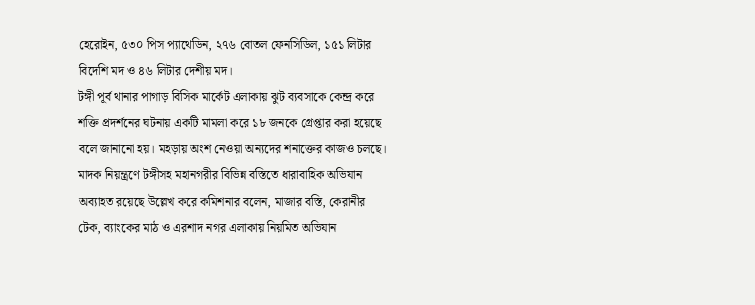হেরোইন, ৫৩০ পিস প্যাথেডিন, ২৭৬ বোতল ফেনসিডিল, ১৫১ লিটার বিদেশি মদ ও ৪৬ লিটার দেশীয় মদ।
টঙ্গী পূর্ব থানার পাগাড় বিসিক মার্কেট এলাকায় ঝুট ব্যবসাকে কেন্দ্র করে শক্তি প্রদর্শনের ঘটনায় একটি মামলা করে ১৮ জনকে গ্রেপ্তার করা হয়েছে বলে জানানো হয়। মহড়ায় অংশ নেওয়া অন্যদের শনাক্তের কাজও চলছে।
মাদক নিয়ন্ত্রণে টঙ্গীসহ মহানগরীর বিভিন্ন বস্তিতে ধারাবাহিক অভিযান অব্যাহত রয়েছে উল্লেখ করে কমিশনার বলেন, মাজার বস্তি, কেরানীর টেক, ব্যাংকের মাঠ ও এরশাদ নগর এলাকায় নিয়মিত অভিযান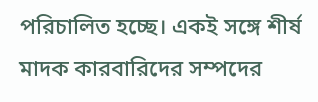পরিচালিত হচ্ছে। একই সঙ্গে শীর্ষ মাদক কারবারিদের সম্পদের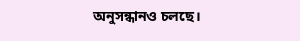অনুসন্ধানও চলছে।